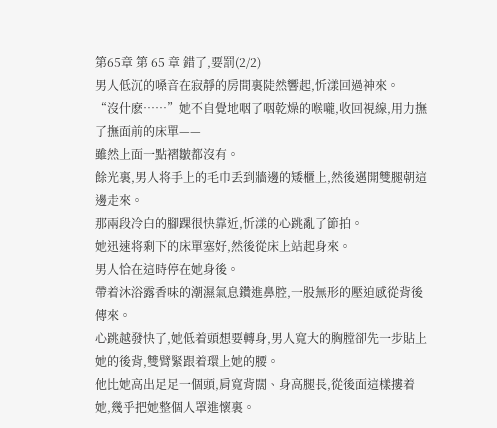第65章 第 65 章 錯了,要罰(2/2)
男人低沉的嗓音在寂靜的房間裏陡然響起,忻漾回過神來。
“沒什麽……”她不自覺地咽了咽乾燥的喉嚨,收回視線,用力撫了撫面前的床單——
雖然上面一點褶皺都沒有。
餘光裏,男人将手上的毛巾丢到牆邊的矮櫃上,然後邁開雙腿朝這邊走來。
那兩段冷白的腳踝很快靠近,忻漾的心跳亂了節拍。
她迅速将剩下的床單塞好,然後從床上站起身來。
男人恰在這時停在她身後。
帶着沐浴露香味的潮濕氣息鑽進鼻腔,一股無形的壓迫感從背後傳來。
心跳越發快了,她低着頭想要轉身,男人寬大的胸膛卻先一步貼上她的後背,雙臂緊跟着環上她的腰。
他比她高出足足一個頭,肩寬背闊、身高腿長,從後面這樣摟着她,幾乎把她整個人罩進懷裏。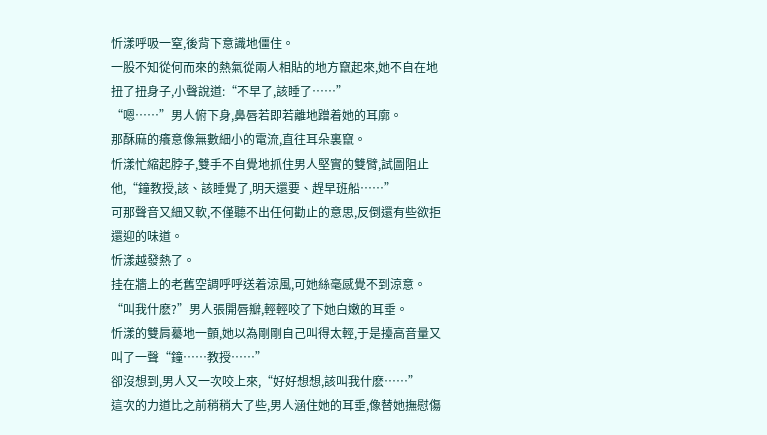忻漾呼吸一窒,後背下意識地僵住。
一股不知從何而來的熱氣從兩人相貼的地方竄起來,她不自在地扭了扭身子,小聲說道:“不早了,該睡了……”
“嗯……”男人俯下身,鼻唇若即若離地蹭着她的耳廓。
那酥麻的癢意像無數細小的電流,直往耳朵裏竄。
忻漾忙縮起脖子,雙手不自覺地抓住男人堅實的雙臂,試圖阻止他,“鐘教授,該、該睡覺了,明天還要、趕早班船……”
可那聲音又細又軟,不僅聽不出任何勸止的意思,反倒還有些欲拒還迎的味道。
忻漾越發熱了。
挂在牆上的老舊空調呼呼送着涼風,可她絲毫感覺不到涼意。
“叫我什麽?”男人張開唇瓣,輕輕咬了下她白嫩的耳垂。
忻漾的雙肩驀地一顫,她以為剛剛自己叫得太輕,于是擡高音量又叫了一聲“鐘……教授……”
卻沒想到,男人又一次咬上來,“好好想想,該叫我什麽……”
這次的力道比之前稍稍大了些,男人涵住她的耳垂,像替她撫慰傷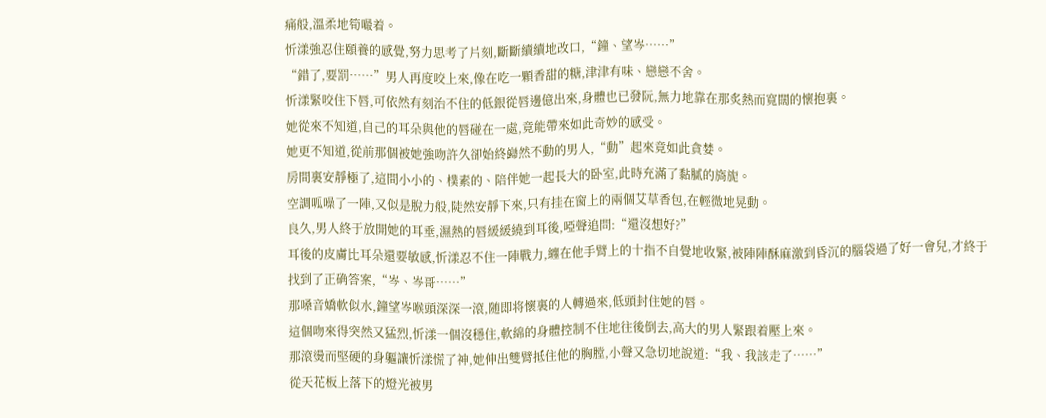痛般,溫柔地筍嘬着。
忻漾強忍住頤養的感覺,努力思考了片刻,斷斷續續地改口,“鐘、望岑……”
“錯了,要罰……”男人再度咬上來,像在吃一顆香甜的糖,津津有味、戀戀不舍。
忻漾緊咬住下唇,可依然有刻治不住的低銀從唇邊億出來,身體也已發阮,無力地靠在那炙熱而寬闊的懷抱裏。
她從來不知道,自己的耳朵與他的唇碰在一處,竟能帶來如此奇妙的感受。
她更不知道,從前那個被她強吻許久卻始終巋然不動的男人,“動”起來竟如此貪婪。
房間裏安靜極了,這間小小的、樸素的、陪伴她一起長大的卧室,此時充滿了黏膩的旖旎。
空調呱噪了一陣,又似是脫力般,陡然安靜下來,只有挂在窗上的兩個艾草香包,在輕微地晃動。
良久,男人終于放開她的耳垂,濕熱的唇緩緩繞到耳後,啞聲追問:“還沒想好?”
耳後的皮膚比耳朵還要敏感,忻漾忍不住一陣戰力,纏在他手臂上的十指不自覺地收緊,被陣陣酥麻激到昏沉的腦袋過了好一會兒,才終于找到了正确答案,“岑、岑哥……”
那嗓音嬌軟似水,鐘望岑喉頭深深一滾,随即将懷裏的人轉過來,低頭封住她的唇。
這個吻來得突然又猛烈,忻漾一個沒穩住,軟綿的身體控制不住地往後倒去,高大的男人緊跟着壓上來。
那滾燙而堅硬的身軀讓忻漾慌了神,她伸出雙臂抵住他的胸膛,小聲又急切地說道:“我、我該走了……”
從天花板上落下的燈光被男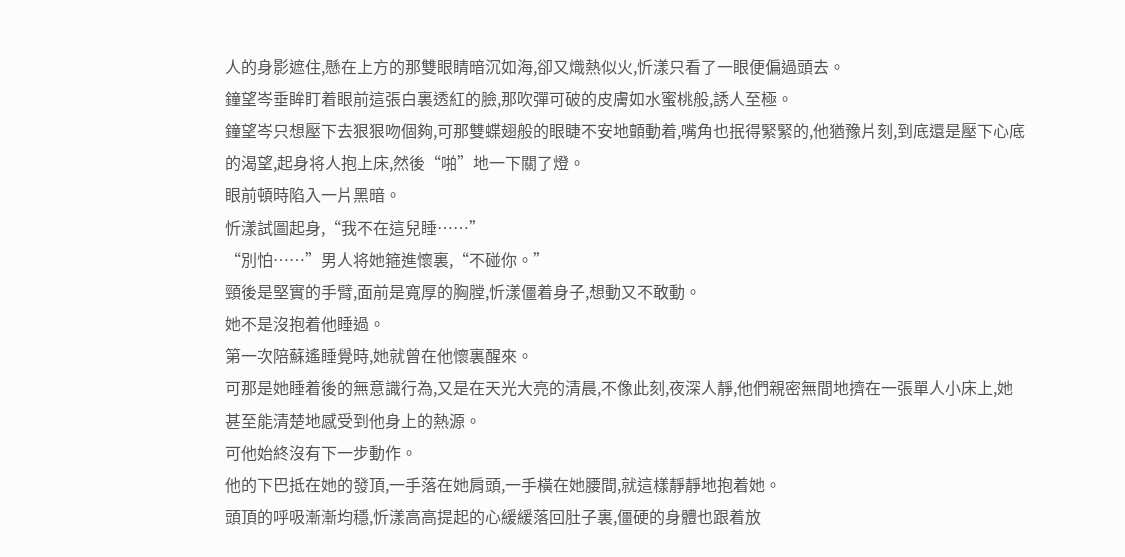人的身影遮住,懸在上方的那雙眼睛暗沉如海,卻又熾熱似火,忻漾只看了一眼便偏過頭去。
鐘望岑垂眸盯着眼前這張白裏透紅的臉,那吹彈可破的皮膚如水蜜桃般,誘人至極。
鐘望岑只想壓下去狠狠吻個夠,可那雙蝶翅般的眼睫不安地顫動着,嘴角也抿得緊緊的,他猶豫片刻,到底還是壓下心底的渴望,起身将人抱上床,然後“啪”地一下關了燈。
眼前頓時陷入一片黑暗。
忻漾試圖起身,“我不在這兒睡……”
“別怕……”男人将她箍進懷裏,“不碰你。”
頸後是堅實的手臂,面前是寬厚的胸膛,忻漾僵着身子,想動又不敢動。
她不是沒抱着他睡過。
第一次陪蘇遙睡覺時,她就曾在他懷裏醒來。
可那是她睡着後的無意識行為,又是在天光大亮的清晨,不像此刻,夜深人靜,他們親密無間地擠在一張單人小床上,她甚至能清楚地感受到他身上的熱源。
可他始終沒有下一步動作。
他的下巴抵在她的發頂,一手落在她肩頭,一手橫在她腰間,就這樣靜靜地抱着她。
頭頂的呼吸漸漸均穩,忻漾高高提起的心緩緩落回肚子裏,僵硬的身體也跟着放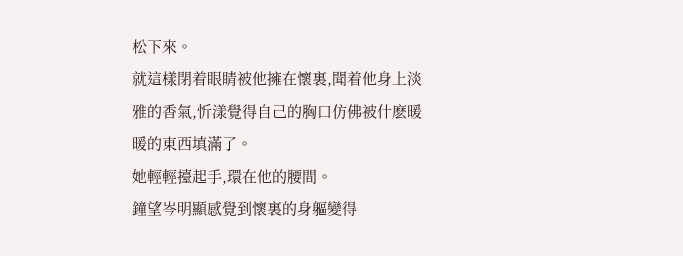松下來。
就這樣閉着眼睛被他擁在懷裏,聞着他身上淡雅的香氣,忻漾覺得自己的胸口仿佛被什麽暖暖的東西填滿了。
她輕輕擡起手,環在他的腰間。
鐘望岑明顯感覺到懷裏的身軀變得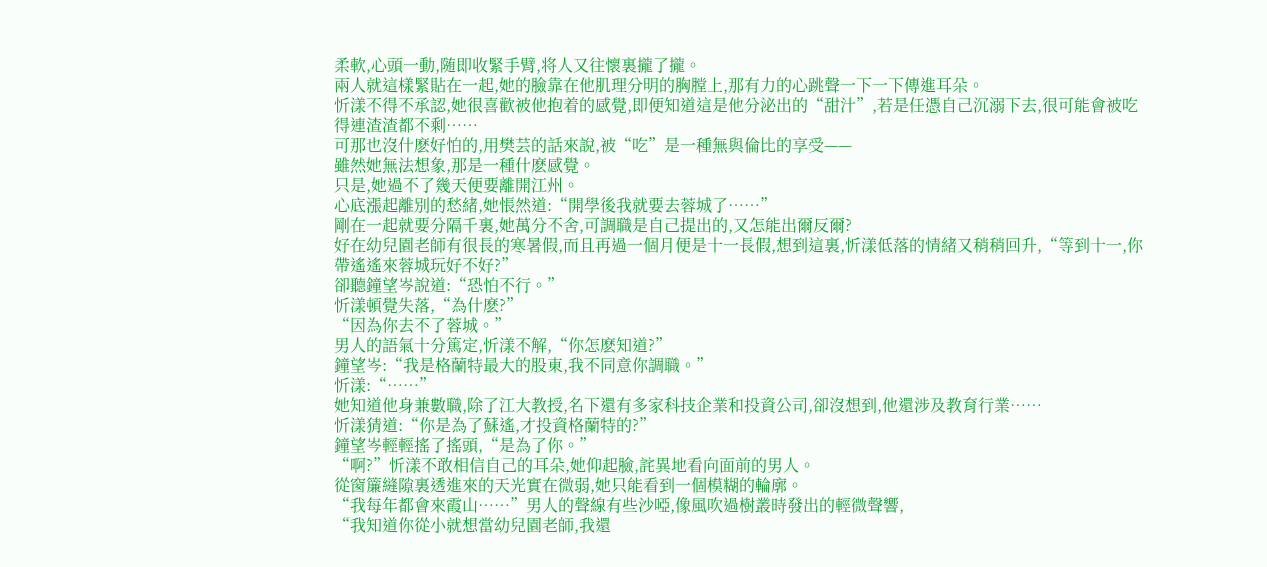柔軟,心頭一動,随即收緊手臂,将人又往懷裏攏了攏。
兩人就這樣緊貼在一起,她的臉靠在他肌理分明的胸膛上,那有力的心跳聲一下一下傳進耳朵。
忻漾不得不承認,她很喜歡被他抱着的感覺,即便知道這是他分泌出的“甜汁”,若是任憑自己沉溺下去,很可能會被吃得連渣渣都不剩……
可那也沒什麽好怕的,用樊芸的話來說,被“吃”是一種無與倫比的享受——
雖然她無法想象,那是一種什麽感覺。
只是,她過不了幾天便要離開江州。
心底漲起離別的愁緒,她悵然道:“開學後我就要去蓉城了……”
剛在一起就要分隔千裏,她萬分不舍,可調職是自己提出的,又怎能出爾反爾?
好在幼兒園老師有很長的寒暑假,而且再過一個月便是十一長假,想到這裏,忻漾低落的情緒又稍稍回升,“等到十一,你帶遙遙來蓉城玩好不好?”
卻聽鐘望岑說道:“恐怕不行。”
忻漾頓覺失落,“為什麽?”
“因為你去不了蓉城。”
男人的語氣十分篤定,忻漾不解,“你怎麽知道?”
鐘望岑:“我是格蘭特最大的股東,我不同意你調職。”
忻漾:“……”
她知道他身兼數職,除了江大教授,名下還有多家科技企業和投資公司,卻沒想到,他還涉及教育行業……
忻漾猜道:“你是為了蘇遙,才投資格蘭特的?”
鐘望岑輕輕搖了搖頭,“是為了你。”
“啊?”忻漾不敢相信自己的耳朵,她仰起臉,詫異地看向面前的男人。
從窗簾縫隙裏透進來的天光實在微弱,她只能看到一個模糊的輪廓。
“我每年都會來霞山……”男人的聲線有些沙啞,像風吹過樹叢時發出的輕微聲響,
“我知道你從小就想當幼兒園老師,我還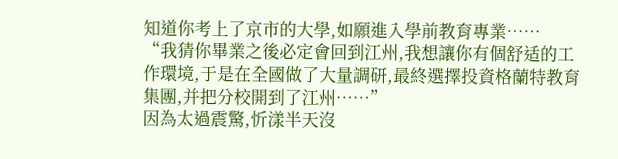知道你考上了京市的大學,如願進入學前教育專業……
“我猜你畢業之後必定會回到江州,我想讓你有個舒适的工作環境,于是在全國做了大量調研,最終選擇投資格蘭特教育集團,并把分校開到了江州……”
因為太過震驚,忻漾半天沒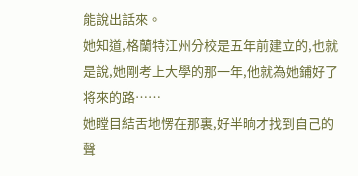能說出話來。
她知道,格蘭特江州分校是五年前建立的,也就是說,她剛考上大學的那一年,他就為她鋪好了将來的路……
她瞠目結舌地愣在那裏,好半晌才找到自己的聲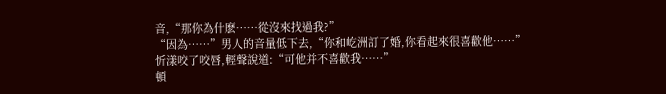音,“那你為什麽……從沒來找過我?”
“因為……”男人的音量低下去,“你和屹洲訂了婚,你看起來很喜歡他……”
忻漾咬了咬唇,輕聲說道:“可他并不喜歡我……”
頓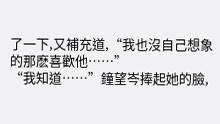了一下,又補充道,“我也沒自己想象的那麽喜歡他……”
“我知道……”鐘望岑捧起她的臉,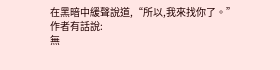在黑暗中緩聲說道,“所以,我來找你了。”
作者有話說:
無